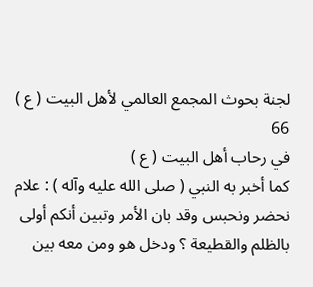لجنة بحوث المجمع العالمي لأهل البيت ( ع )
66
في رحاب أهل البيت ( ع )
كما أخبر به النبي ( صلى الله عليه وآله ) : علام نحضر ونحبس وقد بان الأمر وتبين أنكم أولى بالظلم والقطيعة ؟ ودخل هو ومن معه بين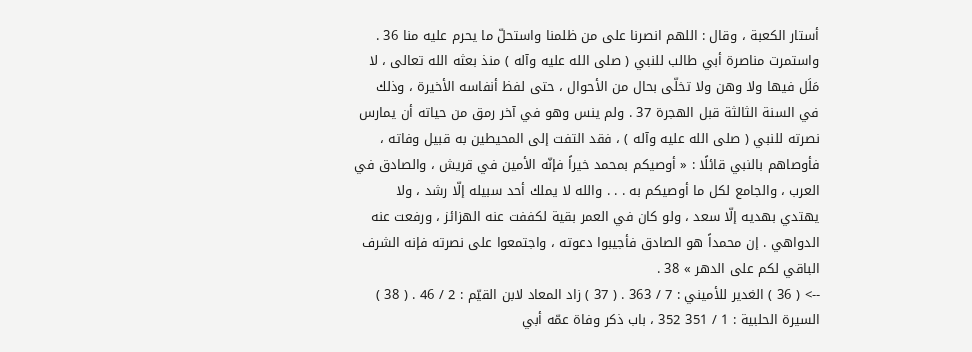أستار الكعبة ، وقال : اللهم انصرنا على من ظلمنا واستحلّ ما يحرم عليه منا 36 . واستمرت مناصرة أبي طالب للنبي ( صلى الله عليه وآله ) منذ بعثه الله تعالى ، لا مَلَل فيها ولا وهن ولا تخلّى بحال من الأحوال ، حتى لفظ أنفاسه الأخيرة ، وذلك في السنة الثالثة قبل الهجرة 37 . ولم ينس وهو في آخر رمق من حياته أن يمارس نصرته للنبي ( صلى الله عليه وآله ) ، فقد التفت إلى المحيطين به قبيل وفاته ، فأوصاهم بالنبي قائلًا : « أوصيكم بمحمد خيراً فإنّه الأمين في قريش ، والصادق في العرب ، والجامع لكل ما أوصيكم به . . . والله لا يملك أحد سبيله إلّا رشد ، ولا يهتدي بهديه إلّا سعد ، ولو كان في العمر بقية لكففت عنه الهزائز ، ورفعت عنه الدواهي . إن محمداً هو الصادق فأجيبوا دعوته ، واجتمعوا على نصرته فإنه الشرف الباقي لكم على الدهر » 38 .
--> ( 36 ) الغدير للأميني : 7 / 363 . ( 37 ) زاد المعاد لابن القيّم : 2 / 46 . ( 38 ) السيرة الحلبية : 1 / 351 352 ، باب ذكر وفاة عمّه أبي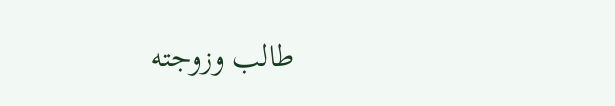طالب وزوجته